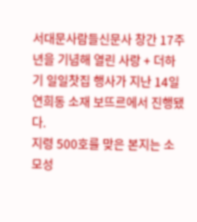서대문사람들신문사 창간 17주년을 기념해 열린 사랑 + 더하기 일일찻집 행사가 지난 14일 연희동 소재 보뜨르에서 진행됐다.
지령 500호를 맞은 본지는 소모성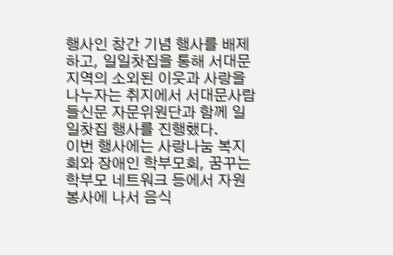행사인 창간 기념 행사를 배제하고, 일일찻집을 통해 서대문지역의 소외된 이웃과 사랑을 나누자는 취지에서 서대문사람들신문 자문위원단과 함께 일일찻집 행사를 진행했다.
이번 행사에는 사랑나눔 복지회와 장애인 학부모회, 꿈꾸는 학부모 네트워크 등에서 자원봉사에 나서 음식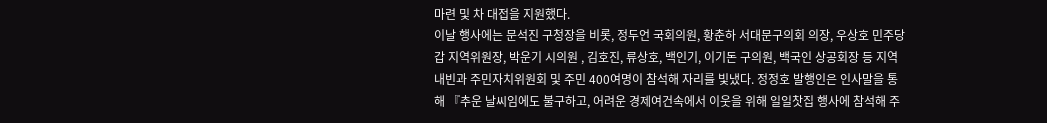마련 및 차 대접을 지원했다.
이날 행사에는 문석진 구청장을 비롯, 정두언 국회의원, 황춘하 서대문구의회 의장, 우상호 민주당 갑 지역위원장, 박운기 시의원 , 김호진, 류상호, 백인기, 이기돈 구의원, 백국인 상공회장 등 지역 내빈과 주민자치위원회 및 주민 400여명이 참석해 자리를 빛냈다. 정정호 발행인은 인사말을 통해 『추운 날씨임에도 불구하고, 어려운 경제여건속에서 이웃을 위해 일일찻집 행사에 참석해 주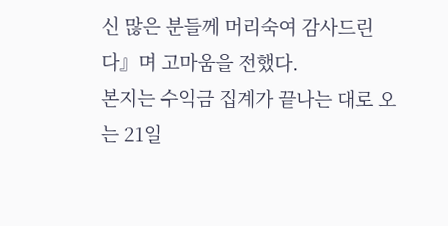신 많은 분들께 머리숙여 감사드린다』며 고마움을 전했다.
본지는 수익금 집계가 끝나는 대로 오는 21일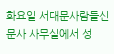화요일 서대문사람들신문사 사무실에서 성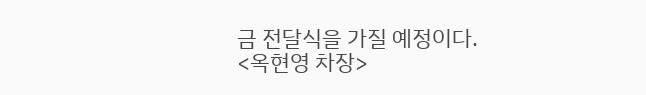금 전달식을 가질 예정이다.
<옥현영 차장>